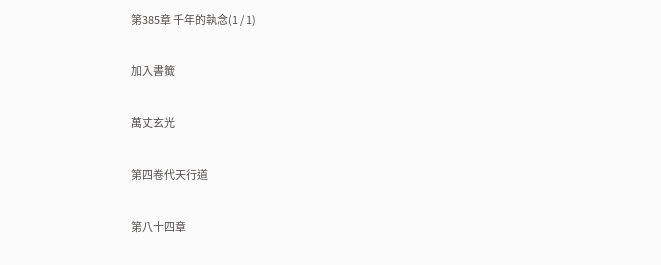第385章 千年的執念(1 / 1)

加入書籤

萬丈玄光

第四卷代天行道

第八十四章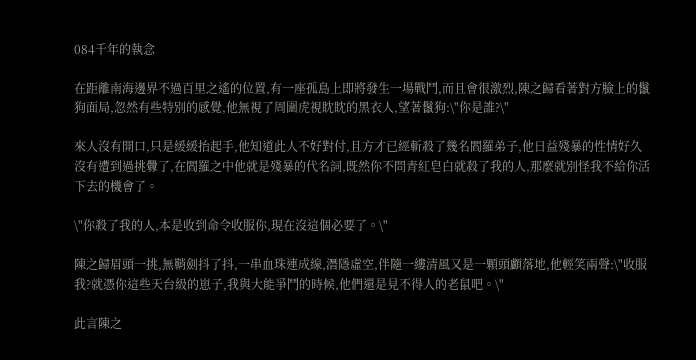084千年的執念

在距離南海邊界不過百里之遙的位置,有一座孤島上即將發生一場戰鬥,而且會很激烈,陳之歸看著對方臉上的鬣狗面局,忽然有些特別的感覺,他無視了周圍虎視眈眈的黑衣人,望著鬣狗:\"你是誰?\"

來人沒有開口,只是緩緩抬起手,他知道此人不好對付,且方才已經斬殺了幾名閻羅弟子,他日益殘暴的性情好久沒有遭到過挑釁了,在閻羅之中他就是殘暴的代名詞,既然你不問青紅皂白就殺了我的人,那麼就別怪我不給你活下去的機會了。

\"你殺了我的人,本是收到命令收服你,現在沒這個必要了。\"

陳之歸眉頭一挑,無鞘劍抖了抖,一串血珠連成線,潛隱虛空,伴隨一縷清風又是一顆頭顱落地,他輕笑兩聲:\"收服我?就憑你這些天台級的崽子,我與大能爭鬥的時候,他們還是見不得人的老鼠吧。\"

此言陳之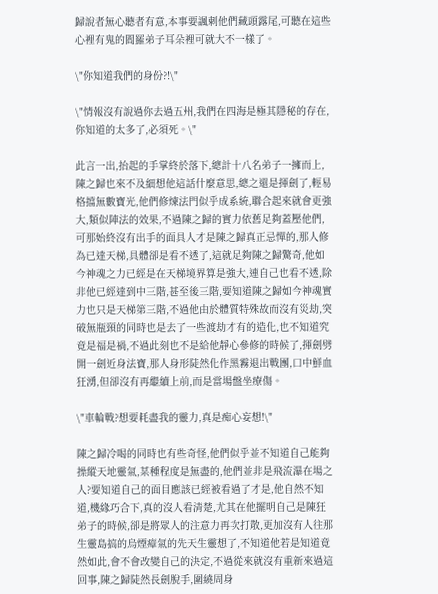歸說者無心聽者有意,本事要諷刺他們藏頭露尾,可聽在這些心裡有鬼的閻羅弟子耳朵裡可就大不一樣了。

\"你知道我們的身份?!\"

\"情報沒有說過你去過五州,我們在四海是極其隱秘的存在,你知道的太多了,必須死。\"

此言一出,抬起的手掌終於落下,總計十八名弟子一擁而上,陳之歸也來不及細想他這話什麼意思,總之還是揮劍了,輕易格擋無數寶光,他們修煉法門似乎成系統,聯合起來就會更強大,類似陣法的效果,不過陳之歸的實力依舊足夠蓋壓他們,可那始終沒有出手的面具人才是陳之歸真正忌憚的,那人修為已達天梯,具體卻是看不透了,這就足夠陳之歸驚奇,他如今神魂之力已經是在天梯境界算是強大,連自己也看不透,除非他已經達到中三階,甚至後三階,要知道陳之歸如今神魂實力也只是天梯第三階,不過他由於體質特殊故而沒有災劫,突破無瓶頸的同時也是去了一些渡劫才有的造化,也不知道究竟是福是禍,不過此刻也不是給他靜心參修的時候了,揮劍劈開一劍近身法寶,那人身形陡然化作黑霧退出戰團,口中鮮血狂湧,但卻沒有再繼續上前,而是當場盤坐療傷。

\"車輪戰?想要耗盡我的靈力,真是痴心妄想!\"

陳之歸冷喝的同時也有些奇怪,他們似乎並不知道自己能夠操縱天地靈氣,某種程度是無盡的,他們並非是飛流瀑在場之人?要知道自己的面目應該已經被看過了才是,他自然不知道,機緣巧合下,真的沒人看清楚,尤其在他擺明自己是陳狂弟子的時候,卻是將眾人的注意力再次打散,更加沒有人往那生靈島搞的烏煙瘴氣的先天生靈想了,不知道他若是知道竟然如此,會不會改變自己的決定,不過從來就沒有重新來過這回事,陳之歸陡然長劍脫手,圍繞周身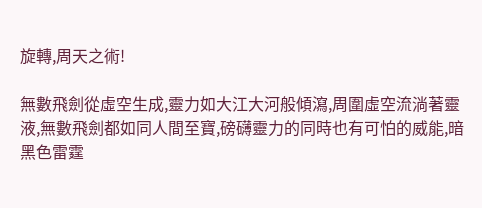旋轉,周天之術!

無數飛劍從虛空生成,靈力如大江大河般傾瀉,周圍虛空流淌著靈液,無數飛劍都如同人間至寶,磅礴靈力的同時也有可怕的威能,暗黑色雷霆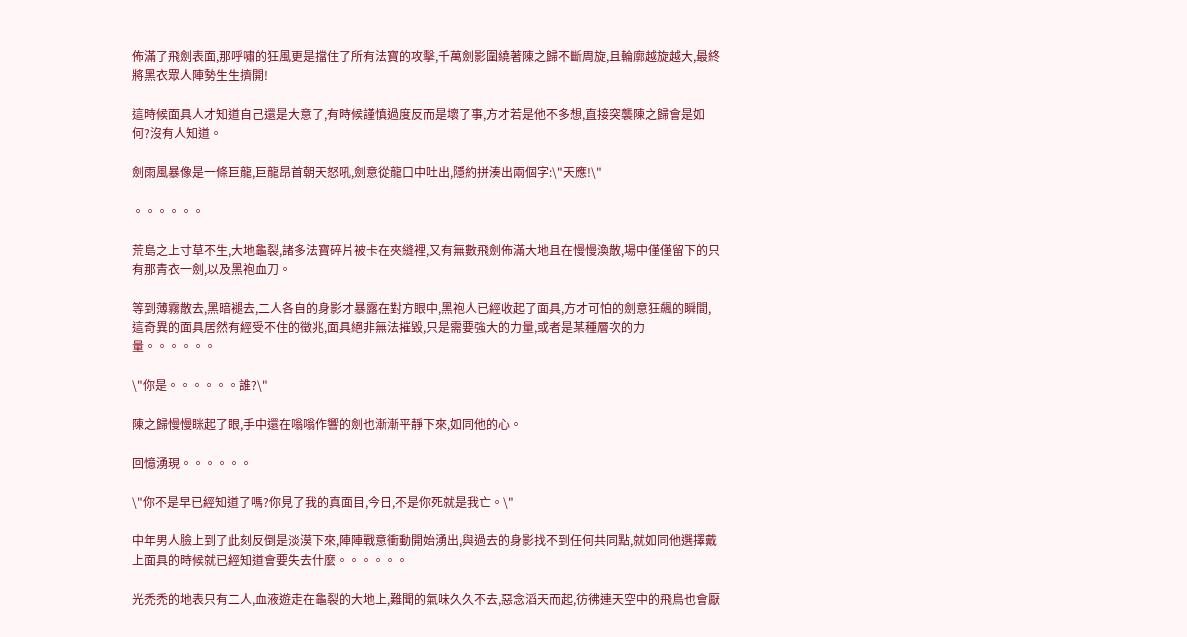佈滿了飛劍表面,那呼嘯的狂風更是擋住了所有法寶的攻擊,千萬劍影圍繞著陳之歸不斷周旋,且輪廓越旋越大,最終將黑衣眾人陣勢生生擠開!

這時候面具人才知道自己還是大意了,有時候謹慎過度反而是壞了事,方才若是他不多想,直接突襲陳之歸會是如何?沒有人知道。

劍雨風暴像是一條巨龍,巨龍昂首朝天怒吼,劍意從龍口中吐出,隱約拼湊出兩個字:\"天應!\"

。。。。。。

荒島之上寸草不生,大地龜裂,諸多法寶碎片被卡在夾縫裡,又有無數飛劍佈滿大地且在慢慢渙散,場中僅僅留下的只有那青衣一劍,以及黑袍血刀。

等到薄霧散去,黑暗褪去,二人各自的身影才暴露在對方眼中,黑袍人已經收起了面具,方才可怕的劍意狂飆的瞬間,這奇異的面具居然有經受不住的徵兆,面具絕非無法摧毀,只是需要強大的力量,或者是某種層次的力量。。。。。。

\"你是。。。。。。誰?\"

陳之歸慢慢眯起了眼,手中還在嗡嗡作響的劍也漸漸平靜下來,如同他的心。

回憶湧現。。。。。。

\"你不是早已經知道了嗎?你見了我的真面目,今日,不是你死就是我亡。\"

中年男人臉上到了此刻反倒是淡漠下來,陣陣戰意衝動開始湧出,與過去的身影找不到任何共同點,就如同他選擇戴上面具的時候就已經知道會要失去什麼。。。。。。

光禿禿的地表只有二人,血液遊走在龜裂的大地上,難聞的氣味久久不去,惡念滔天而起,彷彿連天空中的飛鳥也會厭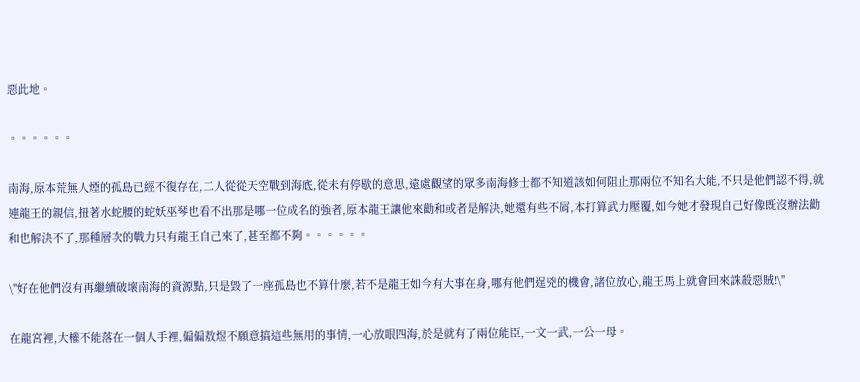惡此地。

。。。。。。

南海,原本荒無人煙的孤島已經不復存在,二人從從天空戰到海底,從未有停歇的意思,遠處觀望的眾多南海修士都不知道該如何阻止那兩位不知名大能,不只是他們認不得,就連龍王的親信,扭著水蛇腰的蛇妖巫琴也看不出那是哪一位成名的強者,原本龍王讓他來勸和或者是解決,她還有些不屑,本打算武力壓覆,如今她才發現自己好像既沒辦法勸和也解決不了,那種層次的戰力只有龍王自己來了,甚至都不夠。。。。。。

\"好在他們沒有再繼續破壞南海的資源點,只是毀了一座孤島也不算什麼,若不是龍王如今有大事在身,哪有他們逞兇的機會,諸位放心,龍王馬上就會回來誅殺惡賊!\"

在龍宮裡,大權不能落在一個人手裡,偏偏敖煜不願意搞這些無用的事情,一心放眼四海,於是就有了兩位能臣,一文一武,一公一母。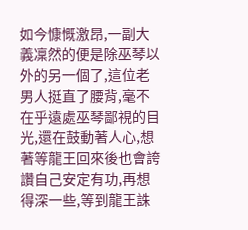如今慷慨激昂,一副大義凜然的便是除巫琴以外的另一個了,這位老男人挺直了腰背,毫不在乎遠處巫琴鄙視的目光,還在鼓動著人心,想著等龍王回來後也會誇讚自己安定有功,再想得深一些,等到龍王誅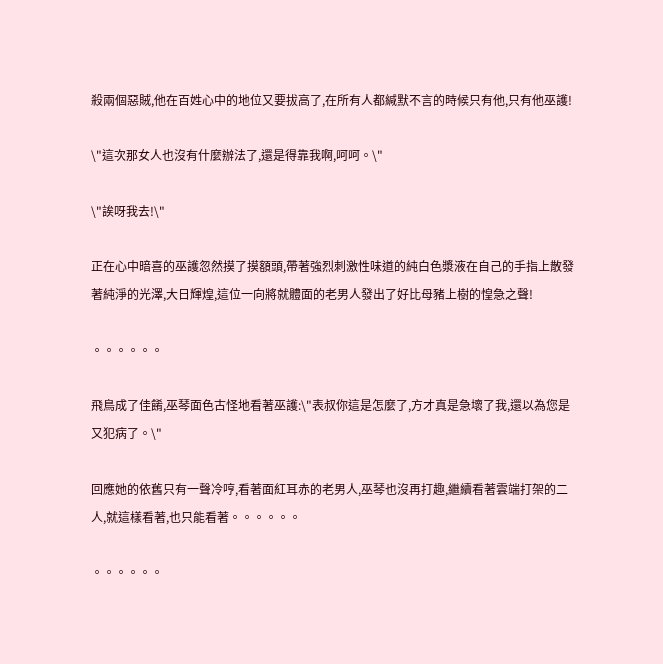殺兩個惡賊,他在百姓心中的地位又要拔高了,在所有人都緘默不言的時候只有他,只有他巫護!

\"這次那女人也沒有什麼辦法了,還是得靠我啊,呵呵。\"

\"誒呀我去!\"

正在心中暗喜的巫護忽然摸了摸額頭,帶著強烈刺激性味道的純白色漿液在自己的手指上散發著純淨的光澤,大日輝煌,這位一向將就體面的老男人發出了好比母豬上樹的惶急之聲!

。。。。。。

飛鳥成了佳餚,巫琴面色古怪地看著巫護:\"表叔你這是怎麼了,方才真是急壞了我,還以為您是又犯病了。\"

回應她的依舊只有一聲冷哼,看著面紅耳赤的老男人,巫琴也沒再打趣,繼續看著雲端打架的二人,就這樣看著,也只能看著。。。。。。

。。。。。。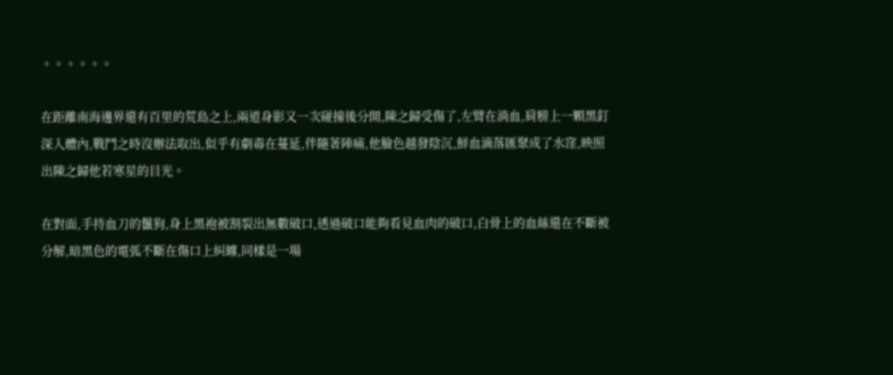。。。。。。

在距離南海邊界還有百里的荒島之上,兩道身影又一次碰撞後分開,陳之歸受傷了,左臂在淌血,肩膀上一顆黑釘深入體內,戰鬥之時沒辦法取出,似乎有劇毒在蔓延,伴隨著陣痛,他臉色越發陰沉,鮮血滴落匯聚成了水窪,映照出陳之歸他若寒星的目光。

在對面,手持血刀的鬣狗,身上黑袍被割裂出無數破口,透過破口能夠看見血肉的破口,白骨上的血絲還在不斷被分解,暗黑色的電弧不斷在傷口上糾纏,同樣是一場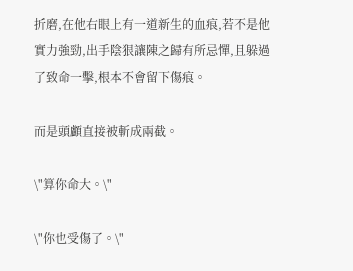折磨,在他右眼上有一道新生的血痕,若不是他實力強勁,出手陰狠讓陳之歸有所忌憚,且躲過了致命一擊,根本不會留下傷痕。

而是頭顱直接被斬成兩截。

\"算你命大。\"

\"你也受傷了。\"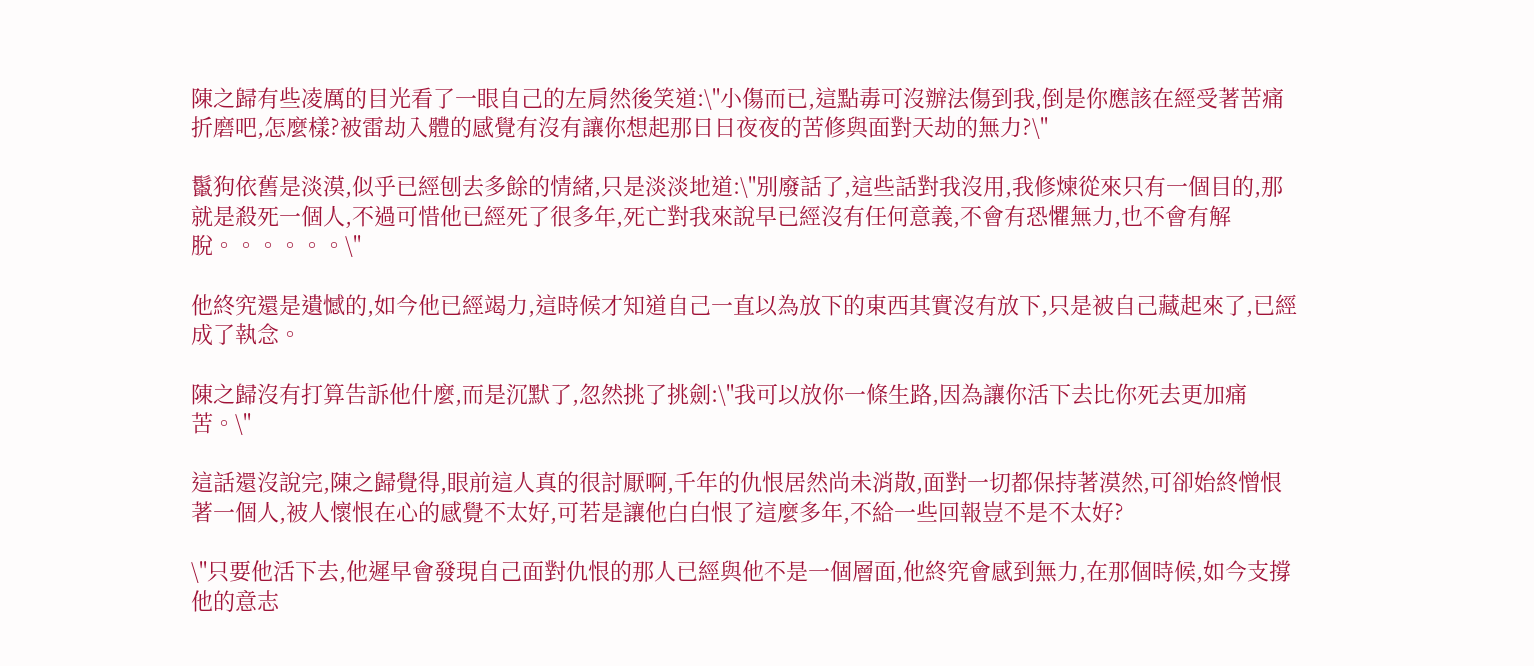陳之歸有些凌厲的目光看了一眼自己的左肩然後笑道:\"小傷而已,這點毒可沒辦法傷到我,倒是你應該在經受著苦痛折磨吧,怎麼樣?被雷劫入體的感覺有沒有讓你想起那日日夜夜的苦修與面對天劫的無力?\"

鬣狗依舊是淡漠,似乎已經刨去多餘的情緒,只是淡淡地道:\"別廢話了,這些話對我沒用,我修煉從來只有一個目的,那就是殺死一個人,不過可惜他已經死了很多年,死亡對我來說早已經沒有任何意義,不會有恐懼無力,也不會有解脫。。。。。。\"

他終究還是遺憾的,如今他已經竭力,這時候才知道自己一直以為放下的東西其實沒有放下,只是被自己藏起來了,已經成了執念。

陳之歸沒有打算告訴他什麼,而是沉默了,忽然挑了挑劍:\"我可以放你一條生路,因為讓你活下去比你死去更加痛苦。\"

這話還沒說完,陳之歸覺得,眼前這人真的很討厭啊,千年的仇恨居然尚未消散,面對一切都保持著漠然,可卻始終憎恨著一個人,被人懷恨在心的感覺不太好,可若是讓他白白恨了這麼多年,不給一些回報豈不是不太好?

\"只要他活下去,他遲早會發現自己面對仇恨的那人已經與他不是一個層面,他終究會感到無力,在那個時候,如今支撐他的意志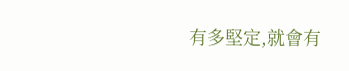有多堅定,就會有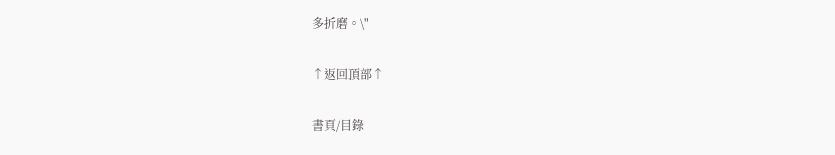多折磨。\"

↑返回頂部↑

書頁/目錄